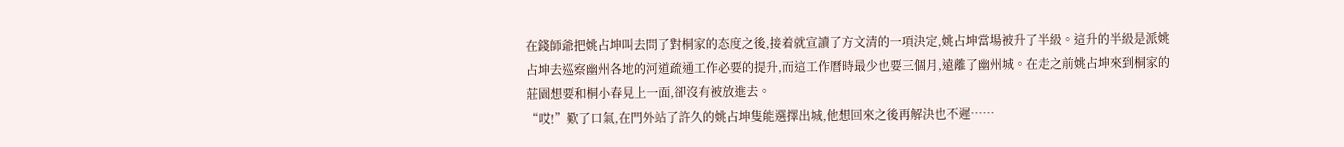在錢師爺把姚占坤叫去問了對桐家的态度之後,接着就宣讀了方文清的一項決定,姚占坤當場被升了半級。這升的半級是派姚占坤去巡察幽州各地的河道疏通工作必要的提升,而這工作曆時最少也要三個月,遠離了幽州城。在走之前姚占坤來到桐家的莊園想要和桐小春見上一面,卻沒有被放進去。
“哎!”歎了口氣,在門外站了許久的姚占坤隻能選擇出城,他想回來之後再解決也不遲……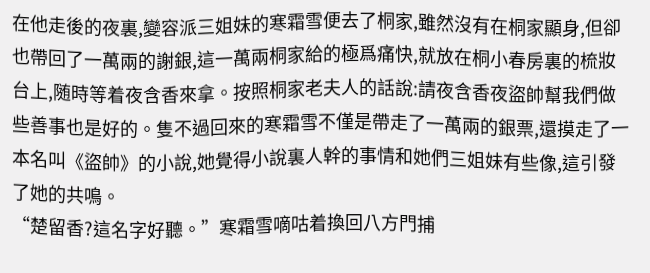在他走後的夜裏,變容派三姐妹的寒霜雪便去了桐家,雖然沒有在桐家顯身,但卻也帶回了一萬兩的謝銀,這一萬兩桐家給的極爲痛快,就放在桐小春房裏的梳妝台上,随時等着夜含香來拿。按照桐家老夫人的話說:請夜含香夜盜帥幫我們做些善事也是好的。隻不過回來的寒霜雪不僅是帶走了一萬兩的銀票,還摸走了一本名叫《盜帥》的小說,她覺得小說裏人幹的事情和她們三姐妹有些像,這引發了她的共鳴。
“楚留香?這名字好聽。”寒霜雪嘀咕着換回八方門捕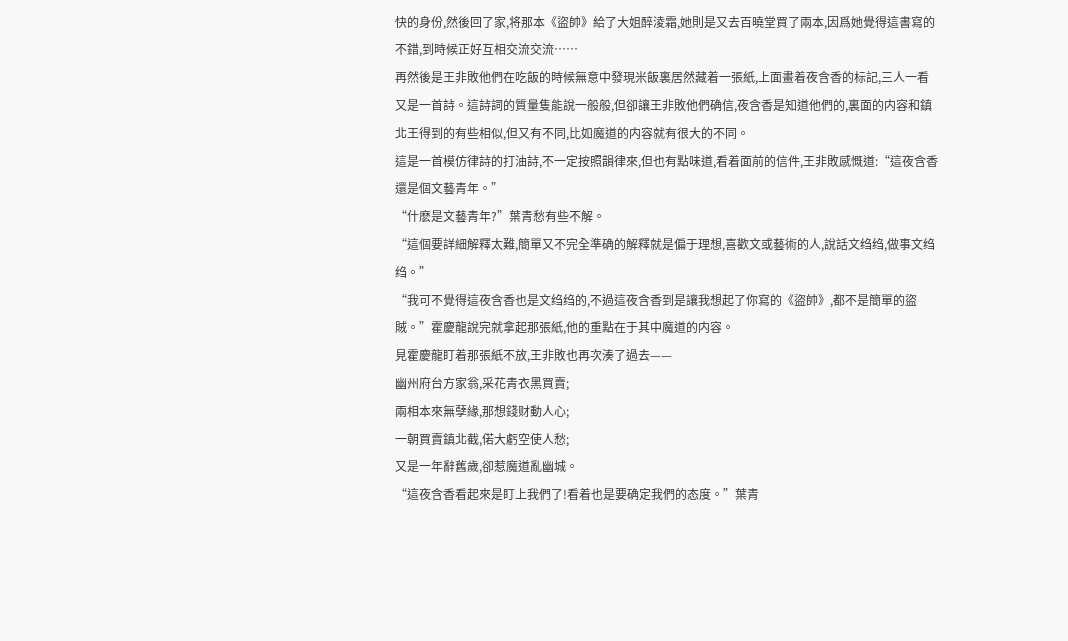快的身份,然後回了家,将那本《盜帥》給了大姐醉淩霜,她則是又去百曉堂買了兩本,因爲她覺得這書寫的不錯,到時候正好互相交流交流……
再然後是王非敗他們在吃飯的時候無意中發現米飯裏居然藏着一張紙,上面畫着夜含香的标記,三人一看又是一首詩。這詩詞的質量隻能說一般般,但卻讓王非敗他們确信,夜含香是知道他們的,裏面的内容和鎮北王得到的有些相似,但又有不同,比如魔道的内容就有很大的不同。
這是一首模仿律詩的打油詩,不一定按照韻律來,但也有點味道,看着面前的信件,王非敗感慨道:“這夜含香還是個文藝青年。”
“什麽是文藝青年?”葉青愁有些不解。
“這個要詳細解釋太難,簡單又不完全準确的解釋就是偏于理想,喜歡文或藝術的人,說話文绉绉,做事文绉绉。”
“我可不覺得這夜含香也是文绉绉的,不過這夜含香到是讓我想起了你寫的《盜帥》,都不是簡單的盜賊。”霍慶龍說完就拿起那張紙,他的重點在于其中魔道的内容。
見霍慶龍盯着那張紙不放,王非敗也再次湊了過去——
幽州府台方家翁,采花青衣黑買賣;
兩相本來無孽緣,那想錢财動人心;
一朝買賣鎮北截,偌大虧空使人愁;
又是一年辭舊歲,卻惹魔道亂幽城。
“這夜含香看起來是盯上我們了!看着也是要确定我們的态度。”葉青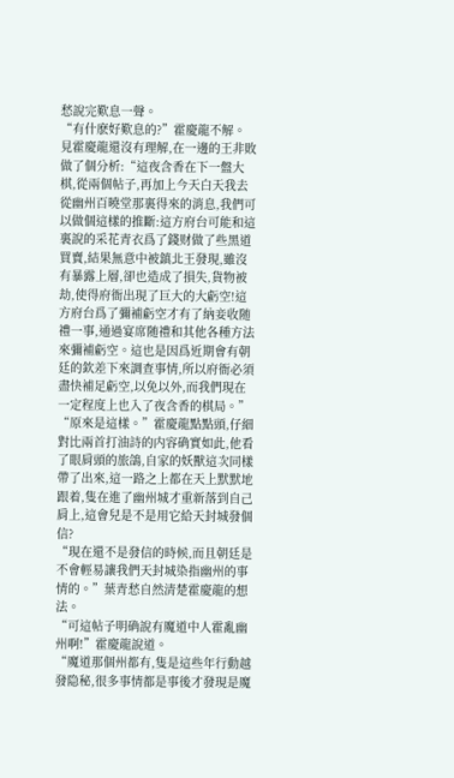愁說完歎息一聲。
“有什麽好歎息的?”霍慶龍不解。
見霍慶龍還沒有理解,在一邊的王非敗做了個分析:“這夜含香在下一盤大棋,從兩個帖子,再加上今天白天我去從幽州百曉堂那裏得來的消息,我們可以做個這樣的推斷:這方府台可能和這裏說的采花青衣爲了錢财做了些黑道買賣,結果無意中被鎮北王發現,雖沒有暴露上層,卻也造成了損失,貨物被劫,使得府衙出現了巨大的大虧空!這方府台爲了彌補虧空才有了納妾收随禮一事,通過宴席随禮和其他各種方法來彌補虧空。這也是因爲近期會有朝廷的欽差下來調查事情,所以府衙必須盡快補足虧空,以免以外,而我們現在一定程度上也入了夜含香的棋局。”
“原來是這樣。”霍慶龍點點頭,仔細對比兩首打油詩的内容确實如此,他看了眼肩頭的旅鴿,自家的妖獸這次同樣帶了出來,這一路之上都在天上默默地跟着,隻在進了幽州城才重新落到自己肩上,這會兒是不是用它給天封城發個信?
“現在還不是發信的時候,而且朝廷是不會輕易讓我們天封城染指幽州的事情的。”葉青愁自然清楚霍慶龍的想法。
“可這帖子明确說有魔道中人霍亂幽州啊!”霍慶龍說道。
“魔道那個州都有,隻是這些年行動越發隐秘,很多事情都是事後才發現是魔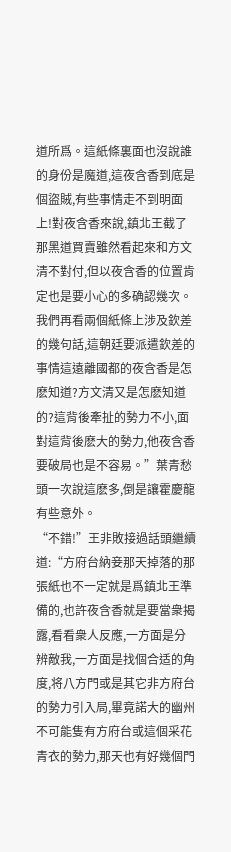道所爲。這紙條裏面也沒說誰的身份是魔道,這夜含香到底是個盜賊,有些事情走不到明面上!對夜含香來說,鎮北王截了那黑道買賣雖然看起來和方文清不對付,但以夜含香的位置肯定也是要小心的多确認幾次。我們再看兩個紙條上涉及欽差的幾句話,這朝廷要派遣欽差的事情這遠離國都的夜含香是怎麽知道?方文清又是怎麽知道的?這背後牽扯的勢力不小,面對這背後麽大的勢力,他夜含香要破局也是不容易。”葉青愁頭一次說這麽多,倒是讓霍慶龍有些意外。
“不錯!”王非敗接過話頭繼續道:“方府台納妾那天掉落的那張紙也不一定就是爲鎮北王準備的,也許夜含香就是要當衆揭露,看看衆人反應,一方面是分辨敵我,一方面是找個合适的角度,将八方門或是其它非方府台的勢力引入局,畢竟諾大的幽州不可能隻有方府台或這個采花青衣的勢力,那天也有好幾個門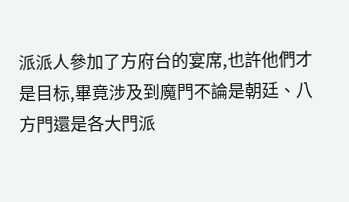派派人參加了方府台的宴席,也許他們才是目标,畢竟涉及到魔門不論是朝廷、八方門還是各大門派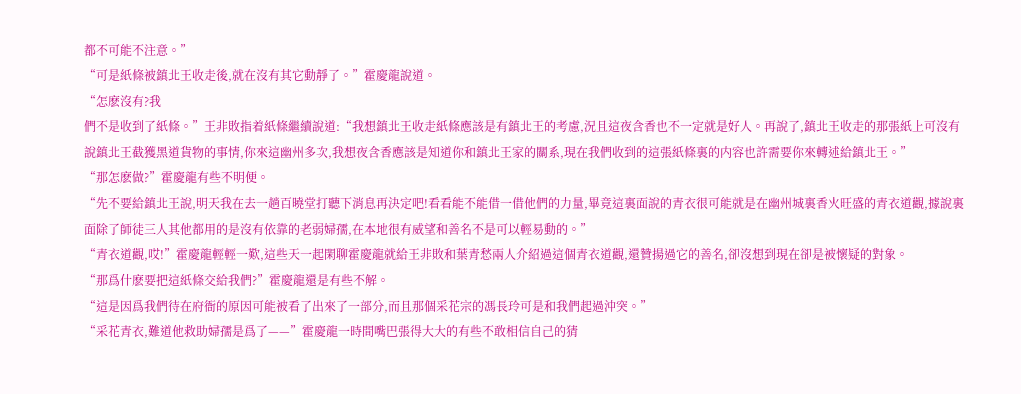都不可能不注意。”
“可是紙條被鎮北王收走後,就在沒有其它動靜了。”霍慶龍說道。
“怎麽沒有?我
們不是收到了紙條。”王非敗指着紙條繼續說道:“我想鎮北王收走紙條應該是有鎮北王的考慮,況且這夜含香也不一定就是好人。再說了,鎮北王收走的那張紙上可沒有說鎮北王截獲黑道貨物的事情,你來這幽州多次,我想夜含香應該是知道你和鎮北王家的關系,現在我們收到的這張紙條裏的内容也許需要你來轉述給鎮北王。”
“那怎麽做?”霍慶龍有些不明便。
“先不要給鎮北王說,明天我在去一趟百曉堂打聽下消息再決定吧!看看能不能借一借他們的力量,畢竟這裏面說的青衣很可能就是在幽州城裏香火旺盛的青衣道觀,據說裏面除了師徒三人其他都用的是沒有依靠的老弱婦孺,在本地很有威望和善名不是可以輕易動的。”
“青衣道觀,哎!”霍慶龍輕輕一歎,這些天一起閑聊霍慶龍就給王非敗和葉青愁兩人介紹過這個青衣道觀,還贊揚過它的善名,卻沒想到現在卻是被懷疑的對象。
“那爲什麽要把這紙條交給我們?”霍慶龍還是有些不解。
“這是因爲我們待在府衙的原因可能被看了出來了一部分,而且那個采花宗的馮長玲可是和我們起過沖突。”
“采花青衣,難道他救助婦孺是爲了——”霍慶龍一時間嘴巴張得大大的有些不敢相信自己的猜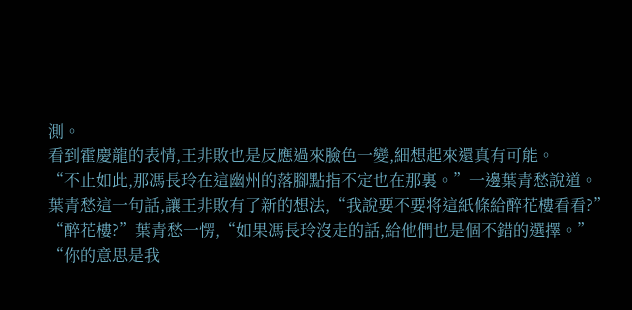測。
看到霍慶龍的表情,王非敗也是反應過來臉色一變,細想起來還真有可能。
“不止如此,那馮長玲在這幽州的落腳點指不定也在那裏。”一邊葉青愁說道。
葉青愁這一句話,讓王非敗有了新的想法,“我說要不要将這紙條給醉花樓看看?”
“醉花樓?”葉青愁一愣,“如果馮長玲沒走的話,給他們也是個不錯的選擇。”
“你的意思是我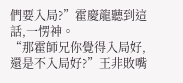們要入局?”霍慶龍聽到這話,一愣神。
“那霍師兄你覺得入局好,還是不入局好?”王非敗嘴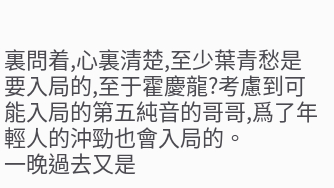裏問着,心裏清楚,至少葉青愁是要入局的,至于霍慶龍?考慮到可能入局的第五純音的哥哥,爲了年輕人的沖勁也會入局的。
一晚過去又是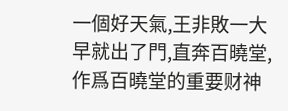一個好天氣,王非敗一大早就出了門,直奔百曉堂,作爲百曉堂的重要财神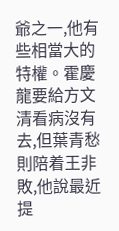爺之一,他有些相當大的特權。霍慶龍要給方文清看病沒有去,但葉青愁則陪着王非敗,他說最近提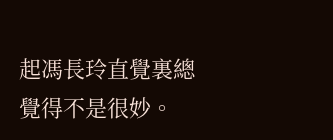起馮長玲直覺裏總覺得不是很妙。